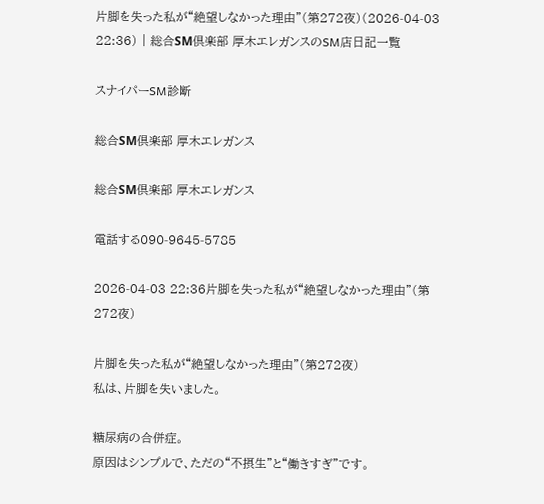片脚を失った私が“絶望しなかった理由”(第272夜)(2026-04-03 22:36) | 総合SМ倶楽部 厚木エレガンスのSM店日記一覧

スナイパーSM診断

総合SМ倶楽部 厚木エレガンス

総合SМ倶楽部 厚木エレガンス

電話する090-9645-5785

2026-04-03 22:36片脚を失った私が“絶望しなかった理由”(第272夜)

片脚を失った私が“絶望しなかった理由”(第272夜)
私は、片脚を失いました。

糖尿病の合併症。
原因はシンプルで、ただの“不摂生”と“働きすぎ”です。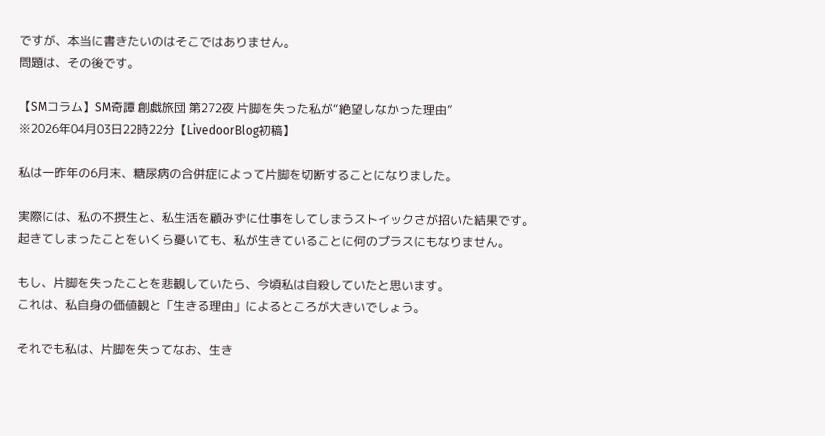ですが、本当に書きたいのはそこではありません。
問題は、その後です。

【SMコラム】SM奇譚 創戯旅団 第272夜 片脚を失った私が“絶望しなかった理由”
※2026年04月03日22時22分【LivedoorBlog初稿】

私は一昨年の6月末、糖尿病の合併症によって片脚を切断することになりました。

実際には、私の不摂生と、私生活を顧みずに仕事をしてしまうストイックさが招いた結果です。
起きてしまったことをいくら憂いても、私が生きていることに何のプラスにもなりません。

もし、片脚を失ったことを悲観していたら、今頃私は自殺していたと思います。
これは、私自身の価値観と「生きる理由」によるところが大きいでしょう。

それでも私は、片脚を失ってなお、生き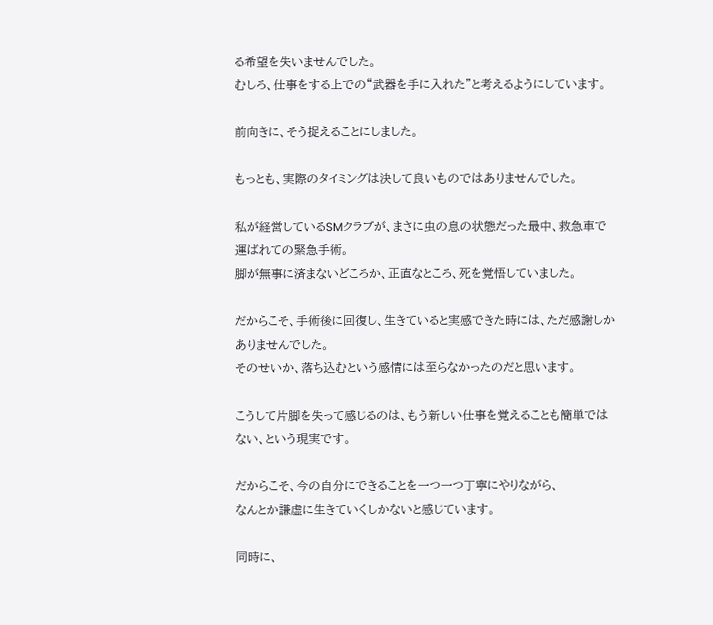る希望を失いませんでした。
むしろ、仕事をする上での“武器を手に入れた”と考えるようにしています。

前向きに、そう捉えることにしました。

もっとも、実際のタイミングは決して良いものではありませんでした。

私が経営しているSMクラブが、まさに虫の息の状態だった最中、救急車で運ばれての緊急手術。
脚が無事に済まないどころか、正直なところ、死を覚悟していました。

だからこそ、手術後に回復し、生きていると実感できた時には、ただ感謝しかありませんでした。
そのせいか、落ち込むという感情には至らなかったのだと思います。

こうして片脚を失って感じるのは、もう新しい仕事を覚えることも簡単ではない、という現実です。

だからこそ、今の自分にできることを一つ一つ丁寧にやりながら、
なんとか謙虚に生きていくしかないと感じています。

同時に、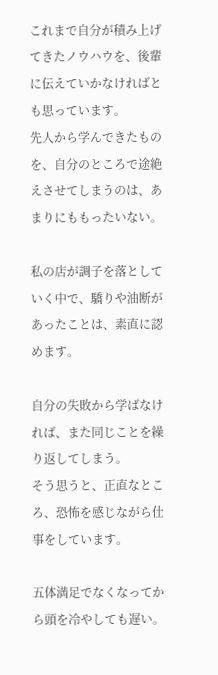これまで自分が積み上げてきたノウハウを、後輩に伝えていかなければとも思っています。
先人から学んできたものを、自分のところで途絶えさせてしまうのは、あまりにももったいない。

私の店が調子を落としていく中で、驕りや油断があったことは、素直に認めます。

自分の失敗から学ばなければ、また同じことを繰り返してしまう。
そう思うと、正直なところ、恐怖を感じながら仕事をしています。

五体満足でなくなってから頭を冷やしても遅い。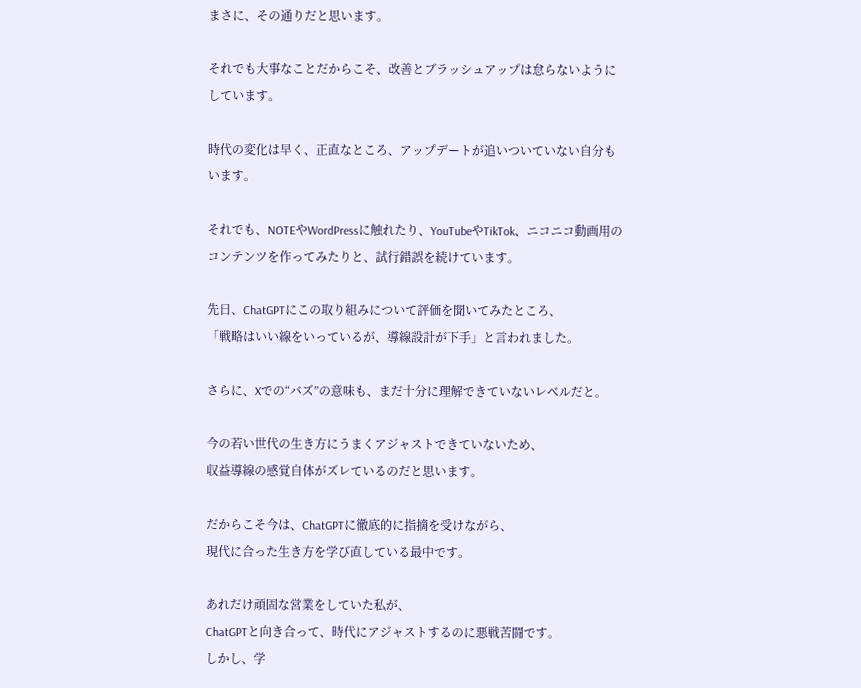まさに、その通りだと思います。

それでも大事なことだからこそ、改善とブラッシュアップは怠らないようにしています。

時代の変化は早く、正直なところ、アップデートが追いついていない自分もいます。

それでも、NOTEやWordPressに触れたり、YouTubeやTikTok、ニコニコ動画用のコンテンツを作ってみたりと、試行錯誤を続けています。

先日、ChatGPTにこの取り組みについて評価を聞いてみたところ、
「戦略はいい線をいっているが、導線設計が下手」と言われました。

さらに、Xでの“バズ”の意味も、まだ十分に理解できていないレベルだと。

今の若い世代の生き方にうまくアジャストできていないため、
収益導線の感覚自体がズレているのだと思います。

だからこそ今は、ChatGPTに徹底的に指摘を受けながら、
現代に合った生き方を学び直している最中です。

あれだけ頑固な営業をしていた私が、
ChatGPTと向き合って、時代にアジャストするのに悪戦苦闘です。
しかし、学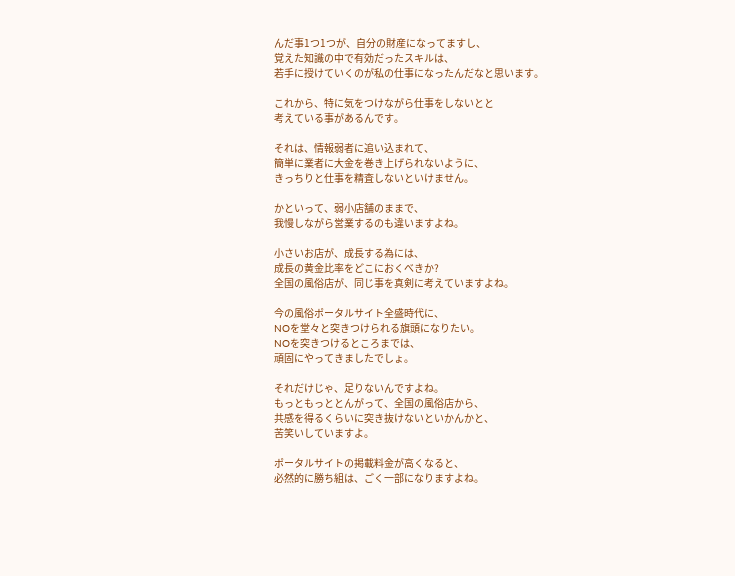んだ事1つ1つが、自分の財産になってますし、
覚えた知識の中で有効だったスキルは、
若手に授けていくのが私の仕事になったんだなと思います。

これから、特に気をつけながら仕事をしないとと
考えている事があるんです。

それは、情報弱者に追い込まれて、
簡単に業者に大金を巻き上げられないように、
きっちりと仕事を精査しないといけません。

かといって、弱小店舗のままで、
我慢しながら営業するのも違いますよね。

小さいお店が、成長する為には、
成長の黄金比率をどこにおくべきか?
全国の風俗店が、同じ事を真剣に考えていますよね。

今の風俗ポータルサイト全盛時代に、
NOを堂々と突きつけられる旗頭になりたい。
NOを突きつけるところまでは、
頑固にやってきましたでしょ。

それだけじゃ、足りないんですよね。
もっともっととんがって、全国の風俗店から、
共感を得るくらいに突き抜けないといかんかと、
苦笑いしていますよ。

ポータルサイトの掲載料金が高くなると、
必然的に勝ち組は、ごく一部になりますよね。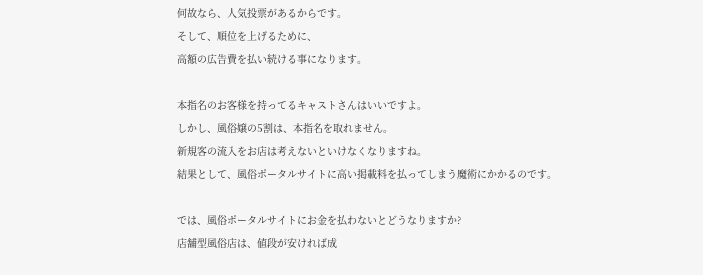何故なら、人気投票があるからです。
そして、順位を上げるために、
高額の広告費を払い続ける事になります。

本指名のお客様を持ってるキャストさんはいいですよ。
しかし、風俗嬢の5割は、本指名を取れません。
新規客の流入をお店は考えないといけなくなりますね。
結果として、風俗ポータルサイトに高い掲載料を払ってしまう魔術にかかるのです。

では、風俗ポータルサイトにお金を払わないとどうなりますか?
店舗型風俗店は、値段が安ければ成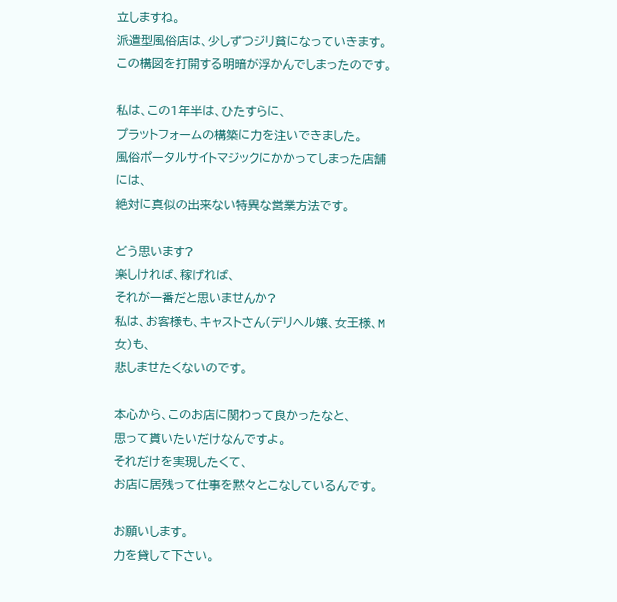立しますね。
派遣型風俗店は、少しずつジリ貧になっていきます。
この構図を打開する明暗が浮かんでしまったのです。

私は、この1年半は、ひたすらに、
プラットフォームの構築に力を注いできました。
風俗ポータルサイトマジックにかかってしまった店舗には、
絶対に真似の出来ない特異な営業方法です。

どう思います?
楽しければ、稼げれば、
それが一番だと思いませんか?
私は、お客様も、キャストさん(デリヘル嬢、女王様、M女)も、
悲しませたくないのです。

本心から、このお店に関わって良かったなと、
思って貰いたいだけなんですよ。
それだけを実現したくて、
お店に居残って仕事を黙々とこなしているんです。

お願いします。
力を貸して下さい。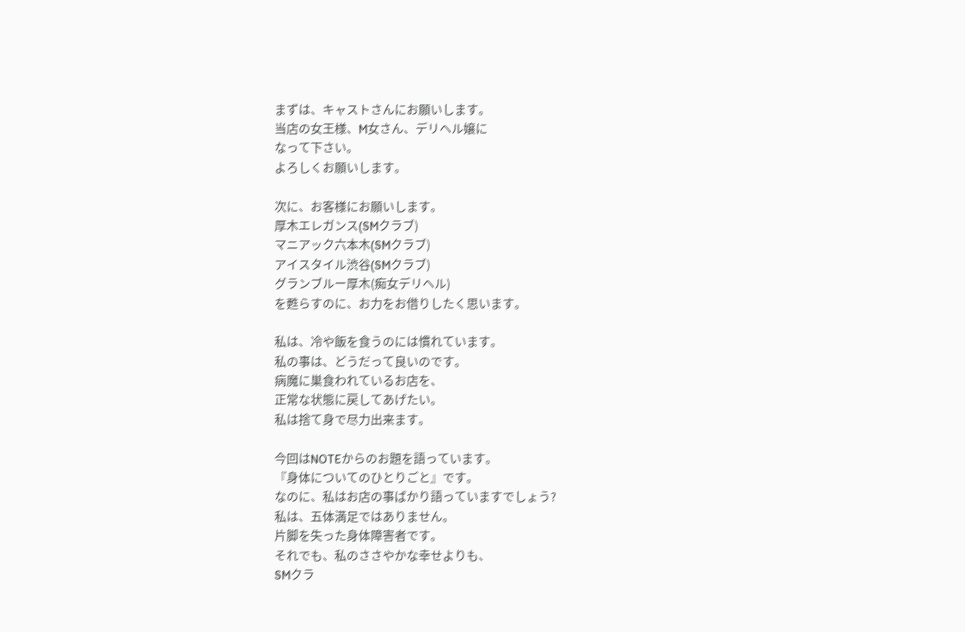まずは、キャストさんにお願いします。
当店の女王様、M女さん、デリヘル嬢に
なって下さい。
よろしくお願いします。

次に、お客様にお願いします。
厚木エレガンス(SMクラブ)
マニアック六本木(SMクラブ)
アイスタイル渋谷(SMクラブ)
グランブルー厚木(痴女デリヘル)
を甦らすのに、お力をお借りしたく思います。

私は、冷や飯を食うのには慣れています。
私の事は、どうだって良いのです。
病魔に巣食われているお店を、
正常な状態に戻してあげたい。
私は捨て身で尽力出来ます。

今回はNOTEからのお題を語っています。
『身体についてのひとりごと』です。
なのに、私はお店の事ばかり語っていますでしょう?
私は、五体満足ではありません。
片脚を失った身体障害者です。
それでも、私のささやかな幸せよりも、
SMクラ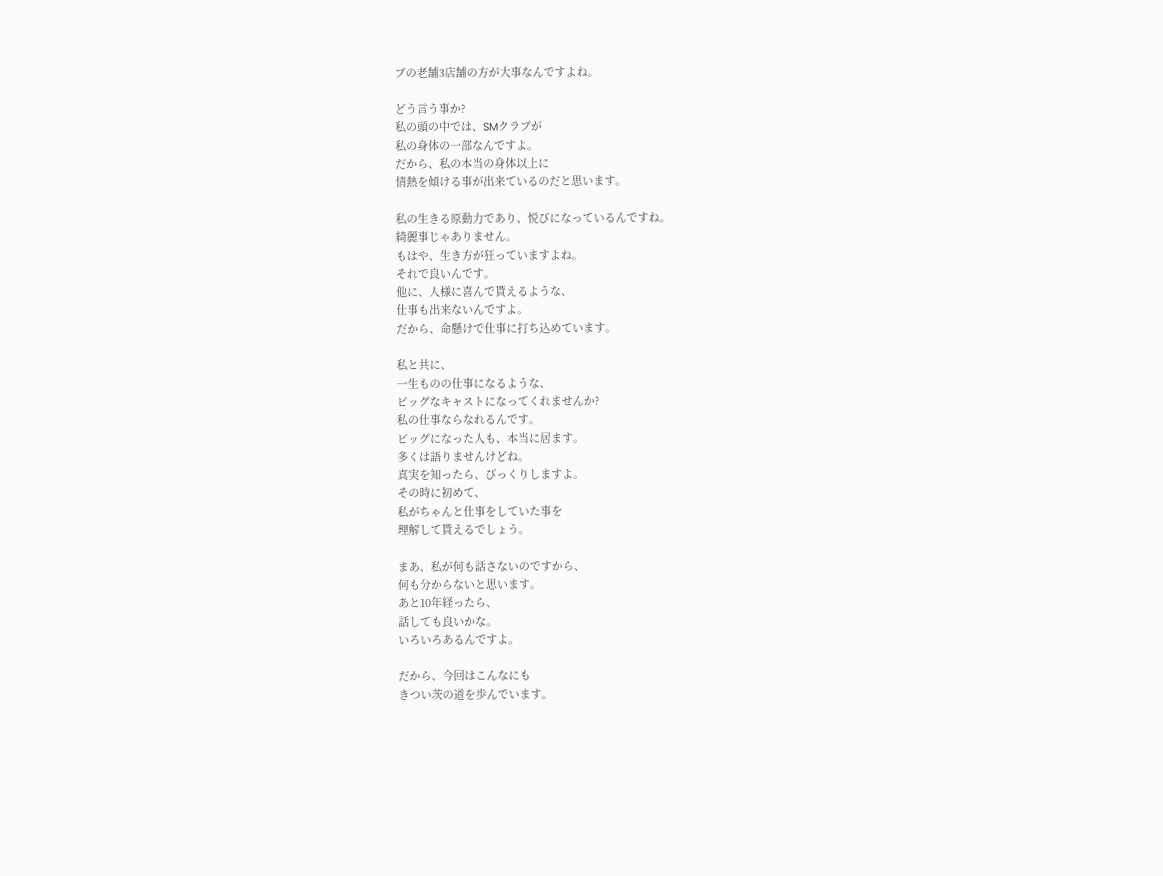ブの老舗3店舗の方が大事なんですよね。

どう言う事か?
私の頭の中では、SMクラブが
私の身体の一部なんですよ。
だから、私の本当の身体以上に
情熱を傾ける事が出来ているのだと思います。

私の生きる原動力であり、悦びになっているんですね。
綺麗事じゃありません。
もはや、生き方が狂っていますよね。
それで良いんです。
他に、人様に喜んで貰えるような、
仕事も出来ないんですよ。
だから、命懸けで仕事に打ち込めています。

私と共に、
一生ものの仕事になるような、
ビッグなキャストになってくれませんか?
私の仕事ならなれるんです。
ビッグになった人も、本当に居ます。
多くは語りませんけどね。
真実を知ったら、びっくりしますよ。
その時に初めて、
私がちゃんと仕事をしていた事を
理解して貰えるでしょう。

まあ、私が何も話さないのですから、
何も分からないと思います。
あと10年経ったら、
話しても良いかな。
いろいろあるんですよ。

だから、今回はこんなにも
きつい茨の道を歩んでいます。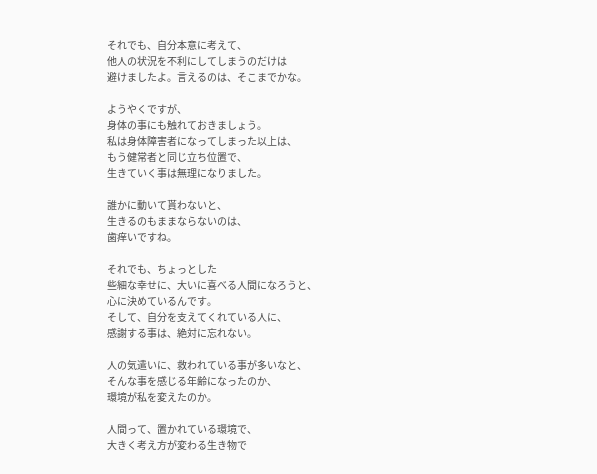それでも、自分本意に考えて、
他人の状況を不利にしてしまうのだけは
避けましたよ。言えるのは、そこまでかな。

ようやくですが、
身体の事にも触れておきましょう。
私は身体障害者になってしまった以上は、
もう健常者と同じ立ち位置で、
生きていく事は無理になりました。

誰かに動いて貰わないと、
生きるのもままならないのは、
歯痒いですね。

それでも、ちょっとした
些細な幸せに、大いに喜べる人間になろうと、
心に決めているんです。
そして、自分を支えてくれている人に、
感謝する事は、絶対に忘れない。

人の気遣いに、救われている事が多いなと、
そんな事を感じる年齢になったのか、
環境が私を変えたのか。

人間って、置かれている環境で、
大きく考え方が変わる生き物で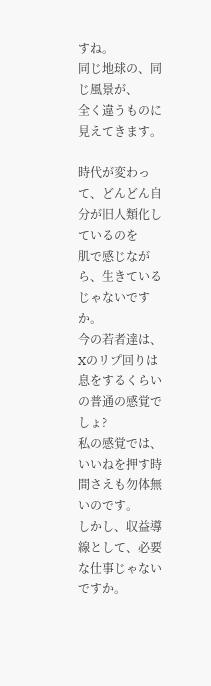すね。
同じ地球の、同じ風景が、
全く違うものに見えてきます。

時代が変わって、どんどん自分が旧人類化しているのを
肌で感じながら、生きているじゃないですか。
今の若者達は、Xのリプ回りは息をするくらいの普通の感覚でしょ?
私の感覚では、いいねを押す時間さえも勿体無いのです。
しかし、収益導線として、必要な仕事じゃないですか。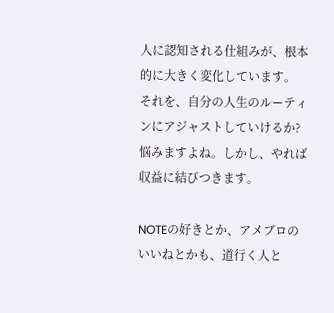人に認知される仕組みが、根本的に大きく変化しています。
それを、自分の人生のルーティンにアジャストしていけるか?
悩みますよね。しかし、やれば収益に結びつきます。

NOTEの好きとか、アメブロのいいねとかも、道行く人と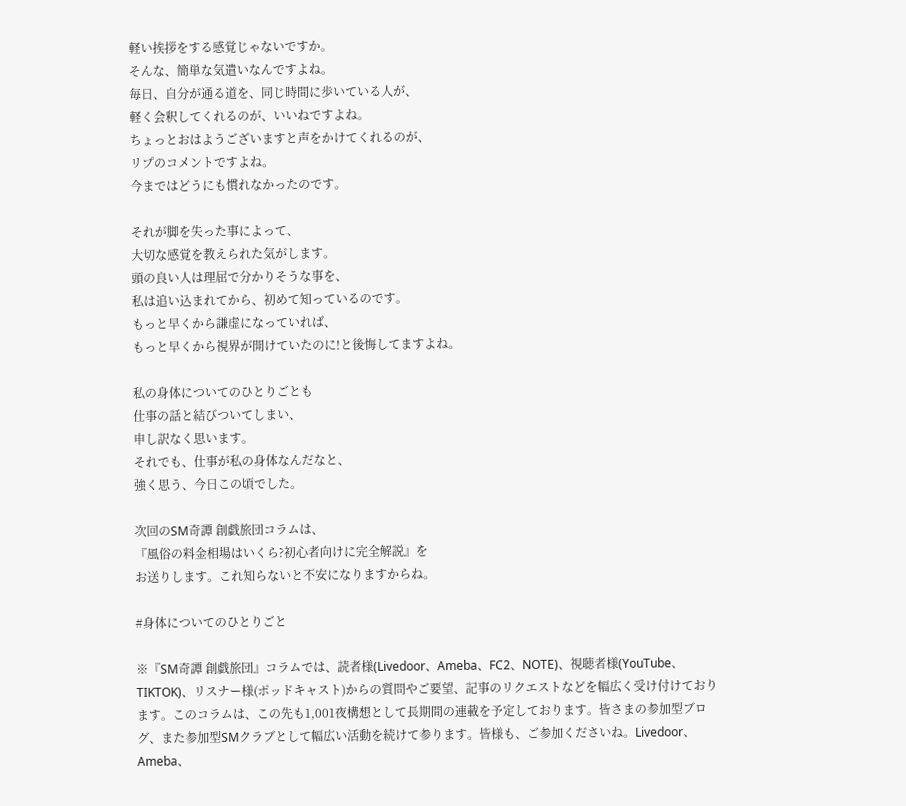軽い挨拶をする感覚じゃないですか。
そんな、簡単な気遣いなんですよね。
毎日、自分が通る道を、同じ時間に歩いている人が、
軽く会釈してくれるのが、いいねですよね。
ちょっとおはようございますと声をかけてくれるのが、
リプのコメントですよね。
今まではどうにも慣れなかったのです。

それが脚を失った事によって、
大切な感覚を教えられた気がします。
頭の良い人は理屈で分かりそうな事を、
私は追い込まれてから、初めて知っているのです。
もっと早くから謙虚になっていれば、
もっと早くから視界が開けていたのに!と後悔してますよね。

私の身体についてのひとりごとも
仕事の話と結びついてしまい、
申し訳なく思います。
それでも、仕事が私の身体なんだなと、
強く思う、今日この頃でした。

次回のSM奇譚 創戯旅団コラムは、
『風俗の料金相場はいくら?初心者向けに完全解説』を
お送りします。これ知らないと不安になりますからね。

#身体についてのひとりごと

※『SM奇譚 創戯旅団』コラムでは、読者様(Livedoor、Ameba、FC2、NOTE)、視聴者様(YouTube、TIKTOK)、リスナー様(ポッドキャスト)からの質問やご要望、記事のリクエストなどを幅広く受け付けております。このコラムは、この先も1,001夜構想として長期間の連載を予定しております。皆さまの参加型ブログ、また参加型SMクラブとして幅広い活動を続けて参ります。皆様も、ご参加くださいね。Livedoor、Ameba、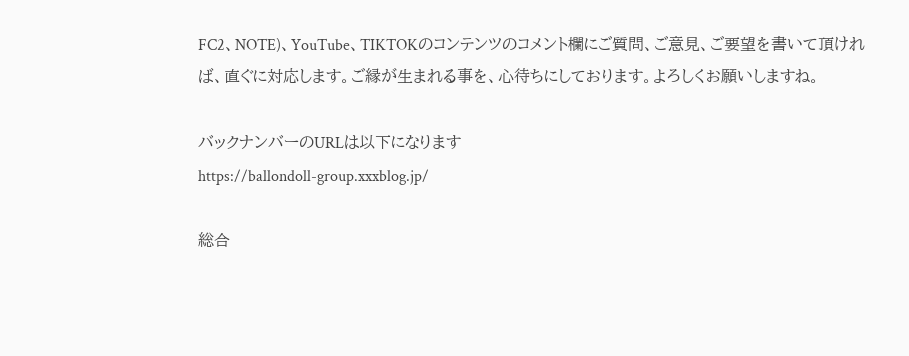FC2、NOTE)、YouTube、TIKTOKのコンテンツのコメント欄にご質問、ご意見、ご要望を書いて頂ければ、直ぐに対応します。ご縁が生まれる事を、心待ちにしております。よろしくお願いしますね。

バックナンバーのURLは以下になります
https://ballondoll-group.xxxblog.jp/

総合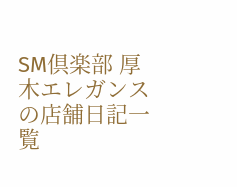SМ倶楽部 厚木エレガンスの店舗日記一覧